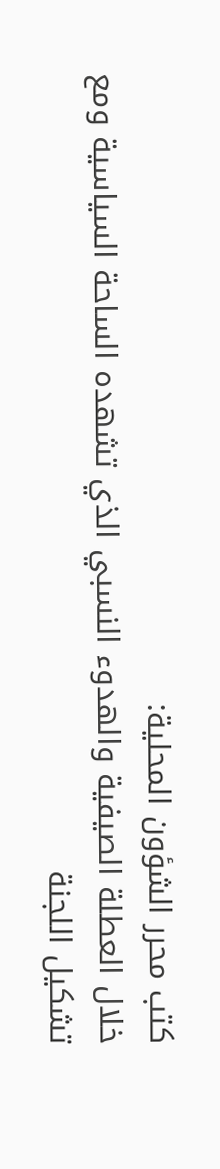كتب محرر الشؤون المحلية:
خلال العطلة الصيفية والهدوء النسبي الذي تشهده الساحة السياسية ومع تشكيل اللجنة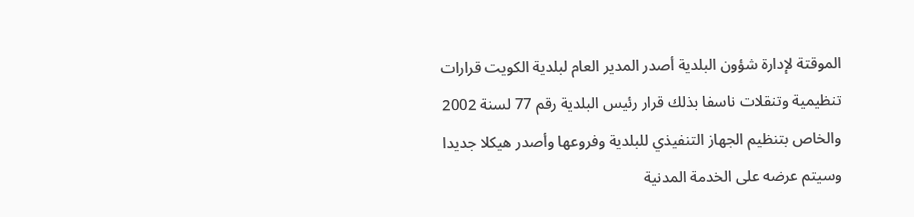الموقتة لإدارة شؤون البلدية أصدر المدير العام لبلدية الكويت قرارات تنظيمية وتنقلات ناسفا بذلك قرار رئيس البلدية رقم 77 لسنة 2002 والخاص بتنظيم الجهاز التنفيذي للبلدية وفروعها وأصدر هيكلا جديدا وسيتم عرضه على الخدمة المدنية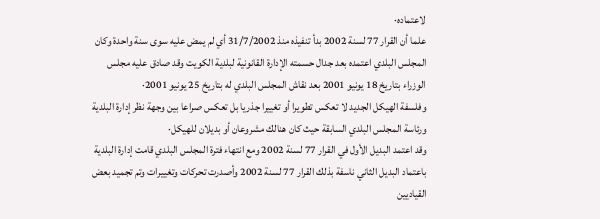لاعتماده·
علما أن القرار 77 لسنة 2002 بدأ تنفيذه منذ 31/7/2002 أي لم يمض عليه سوى سنة واحدة وكان المجلس البلدي اعتمده بعد جدال حسمته الإدارة القانونية لبلدية الكويت وقد صادق عليه مجلس الوزراء بتاريخ 18 يونيو 2001 بعد نقاش المجلس البلدي له بتاريخ 25 يونيو 2001·
وفلسفة الهيكل الجديد لا تعكس تطويرا أو تغييرا جذريا بل تعكس صراعا بين وجهة نظر إدارة البلدية ورئاسة المجلس البلدي السابقة حيث كان هنالك مشروعان أو بديلان للهيكل·
وقد اعتمد البديل الأول في القرار 77 لسنة 2002 ومع انتهاء فترة المجلس البلدي قامت إدارة البلدية باعتماد البديل الثاني ناسفة بذلك القرار 77 لسنة 2002 وأصدرت تحركات وتغييرات وتم تجميد بعض القياديين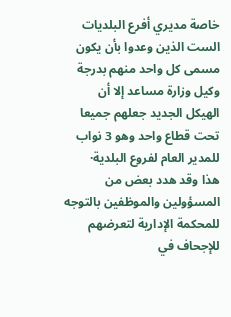خاصة مديري أفرع البلديات الست الذين وعدوا بأن يكون مسمى كل واحد منهم بدرجة وكيل وزارة مساعد إلا أن الهيكل الجديد جعلهم جميعا تحت قطاع واحد وهو 3 نواب للمدير العام لفروع البلدية·
هذا وقد هدد بعض من المسؤولين والموظفين بالتوجه للمحكمة الإدارية لتعرضهم للإجحاف في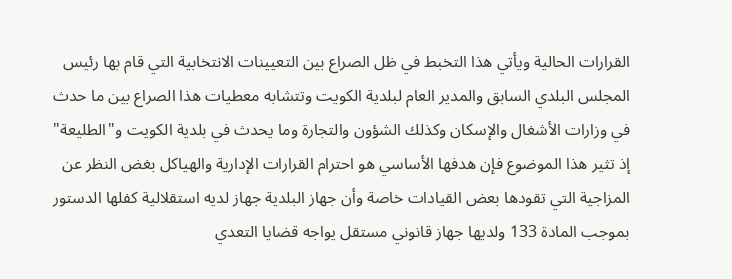القرارات الحالية ويأتي هذا التخبط في ظل الصراع بين التعيينات الانتخابية التي قام بها رئيس المجلس البلدي السابق والمدير العام لبلدية الكويت وتتشابه معطيات هذا الصراع بين ما حدث في وزارات الأشغال والإسكان وكذلك الشؤون والتجارة وما يحدث في بلدية الكويت و"الطليعة" إذ تثير هذا الموضوع فإن هدفها الأساسي هو احترام القرارات الإدارية والهياكل بغض النظر عن المزاجية التي تقودها بعض القيادات خاصة وأن جهاز البلدية جهاز لديه استقلالية كفلها الدستور بموجب المادة 133 ولديها جهاز قانوني مستقل يواجه قضايا التعدي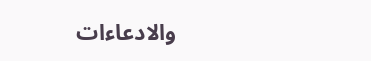والادعاءات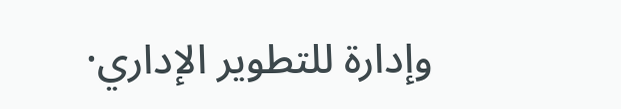وإدارة للتطوير الإداري·